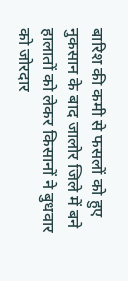बारिश की कमी से फसलों को हुए नुकसान के बाद जालोर जिले में बने हालातों को लेकर किसानों ने बुधवार को जोरदार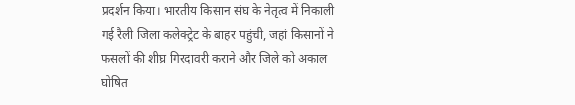प्रदर्शन किया। भारतीय किसान संघ के नेतृत्व में निकाली गई रैली जिला कलेक्ट्रेट के बाहर पहुंची, जहां किसानों ने फसलों की शीघ्र गिरदावरी कराने और जिले को अकाल घोषित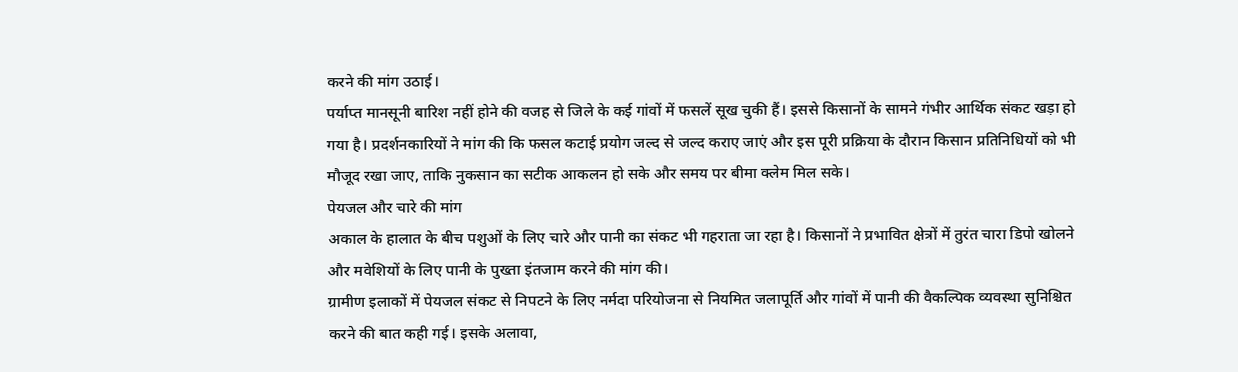करने की मांग उठाई।
पर्याप्त मानसूनी बारिश नहीं होने की वजह से जिले के कई गांवों में फसलें सूख चुकी हैं। इससे किसानों के सामने गंभीर आर्थिक संकट खड़ा हो गया है। प्रदर्शनकारियों ने मांग की कि फसल कटाई प्रयोग जल्द से जल्द कराए जाएं और इस पूरी प्रक्रिया के दौरान किसान प्रतिनिधियों को भी मौजूद रखा जाए, ताकि नुकसान का सटीक आकलन हो सके और समय पर बीमा क्लेम मिल सके।
पेयजल और चारे की मांग
अकाल के हालात के बीच पशुओं के लिए चारे और पानी का संकट भी गहराता जा रहा है। किसानों ने प्रभावित क्षेत्रों में तुरंत चारा डिपो खोलने और मवेशियों के लिए पानी के पुख्ता इंतजाम करने की मांग की।
ग्रामीण इलाकों में पेयजल संकट से निपटने के लिए नर्मदा परियोजना से नियमित जलापूर्ति और गांवों में पानी की वैकल्पिक व्यवस्था सुनिश्चित करने की बात कही गई। इसके अलावा,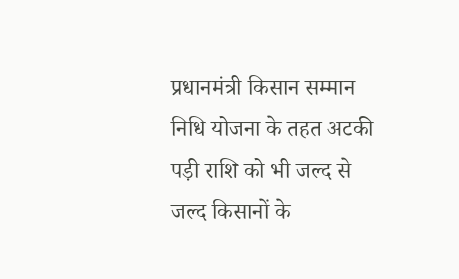प्रधानमंत्री किसान सम्मान निधि योजना के तहत अटकी पड़ी राशि को भी जल्द से जल्द किसानों के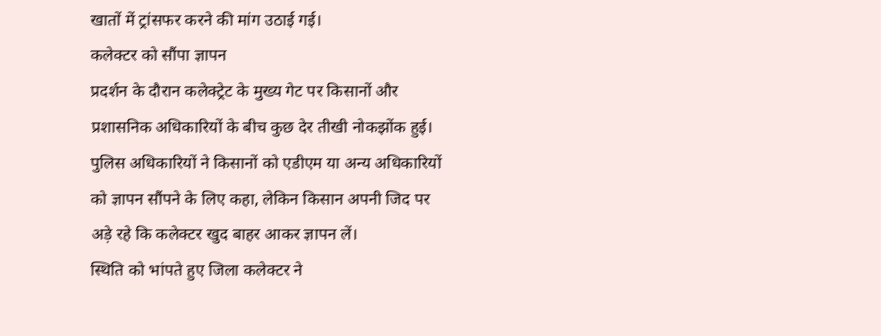खातों में ट्रांसफर करने की मांग उठाई गई।
कलेक्टर को सौंपा ज्ञापन
प्रदर्शन के दौरान कलेक्ट्रेट के मुख्य गेट पर किसानों और प्रशासनिक अधिकारियों के बीच कुछ देर तीखी नोकझोंक हुई। पुलिस अधिकारियों ने किसानों को एडीएम या अन्य अधिकारियों को ज्ञापन सौंपने के लिए कहा, लेकिन किसान अपनी जिद पर अड़े रहे कि कलेक्टर खुद बाहर आकर ज्ञापन लें।
स्थिति को भांपते हुए जिला कलेक्टर ने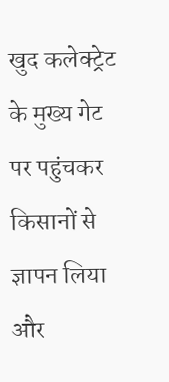खुद कलेक्ट्रेट के मुख्य गेट पर पहुंचकर किसानों से ज्ञापन लिया और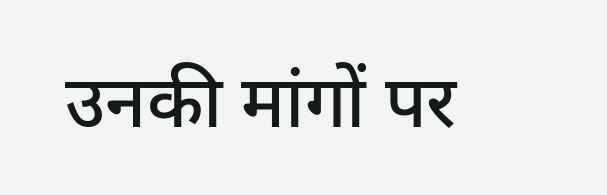उनकी मांगों पर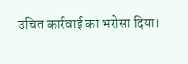उचित कार्रवाई का भरोसा दिया।